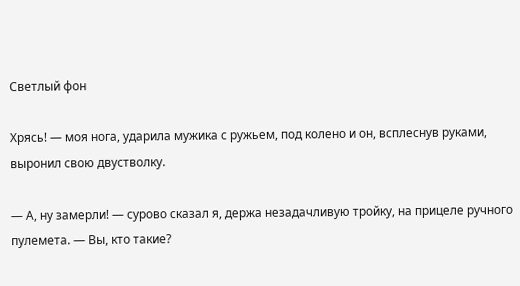Светлый фон

Хрясь! — моя нога, ударила мужика с ружьем, под колено и он, всплеснув руками, выронил свою двустволку.

— А, ну замерли! — сурово сказал я, держа незадачливую тройку, на прицеле ручного пулемета. — Вы, кто такие?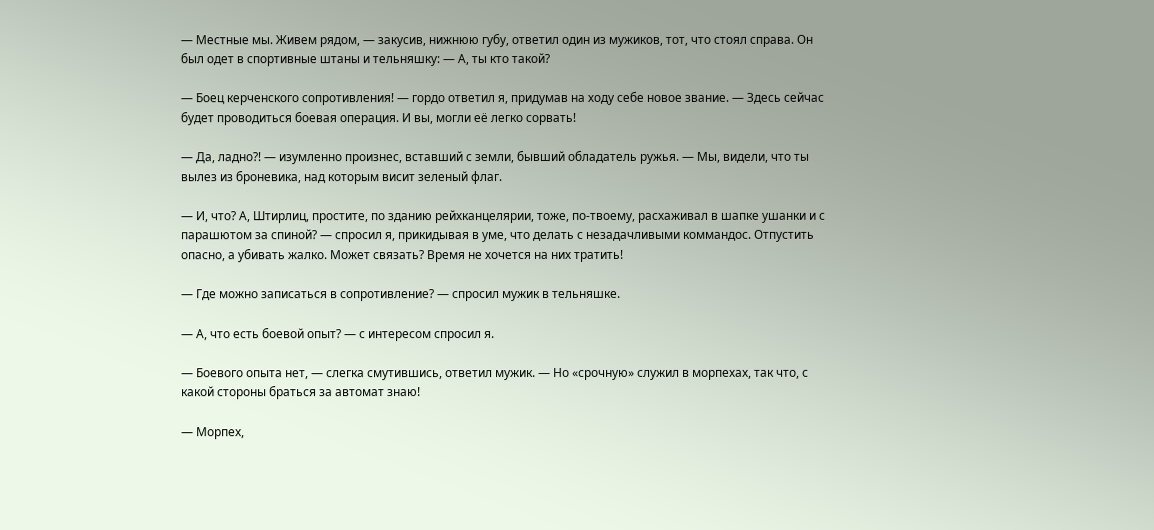— Местные мы. Живем рядом, — закусив, нижнюю губу, ответил один из мужиков, тот, что стоял справа. Он был одет в спортивные штаны и тельняшку: — А, ты кто такой?

— Боец керченского сопротивления! — гордо ответил я, придумав на ходу себе новое звание. — Здесь сейчас будет проводиться боевая операция. И вы, могли её легко сорвать!

— Да, ладно?! — изумленно произнес, вставший с земли, бывший обладатель ружья. — Мы, видели, что ты вылез из броневика, над которым висит зеленый флаг.

— И, что? А, Штирлиц, простите, по зданию рейхканцелярии, тоже, по-твоему, расхаживал в шапке ушанки и с парашютом за спиной? — спросил я, прикидывая в уме, что делать с незадачливыми коммандос. Отпустить опасно, а убивать жалко. Может связать? Время не хочется на них тратить!

— Где можно записаться в сопротивление? — спросил мужик в тельняшке.

— А, что есть боевой опыт? — с интересом спросил я.

— Боевого опыта нет, — слегка смутившись, ответил мужик. — Но «срочную» служил в морпехах, так что, с какой стороны браться за автомат знаю!

— Морпех,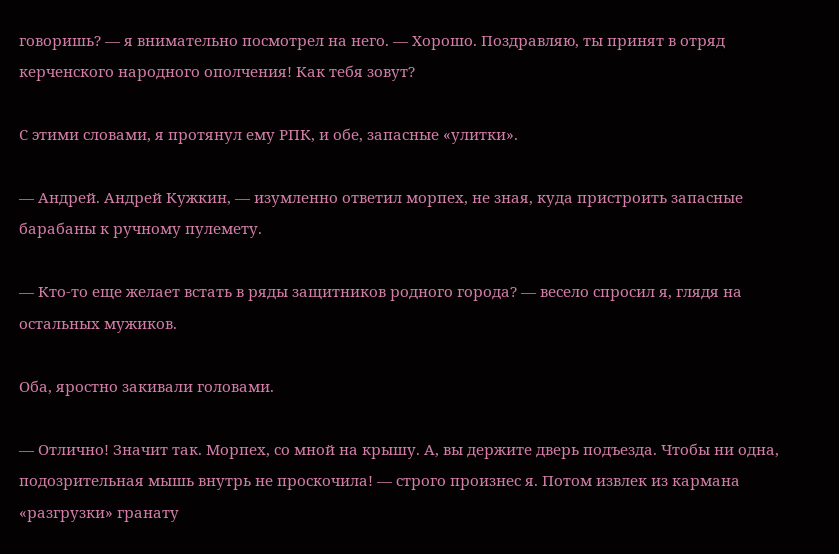говоришь? — я внимательно посмотрел на него. — Хорошо. Поздравляю, ты принят в отряд керченского народного ополчения! Как тебя зовут?

С этими словами, я протянул ему РПК, и обе, запасные «улитки».

— Андрей. Андрей Кужкин, — изумленно ответил морпех, не зная, куда пристроить запасные барабаны к ручному пулемету.

— Кто-то еще желает встать в ряды защитников родного города? — весело спросил я, глядя на остальных мужиков.

Оба, яростно закивали головами.

— Отлично! Значит так. Морпех, со мной на крышу. А, вы держите дверь подъезда. Чтобы ни одна, подозрительная мышь внутрь не проскочила! — строго произнес я. Потом извлек из кармана «разгрузки» гранату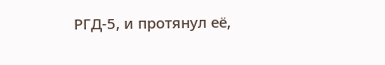РГД-5, и протянул её,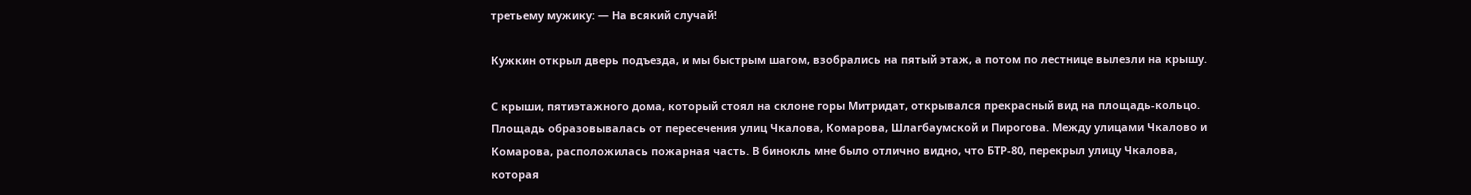третьему мужику: — На всякий случай!

Кужкин открыл дверь подъезда, и мы быстрым шагом, взобрались на пятый этаж, а потом по лестнице вылезли на крышу.

С крыши, пятиэтажного дома, который стоял на склоне горы Митридат, открывался прекрасный вид на площадь-кольцо. Площадь образовывалась от пересечения улиц Чкалова, Комарова, Шлагбаумской и Пирогова. Между улицами Чкалово и Комарова, расположилась пожарная часть. В бинокль мне было отлично видно, что БТР-80, перекрыл улицу Чкалова, которая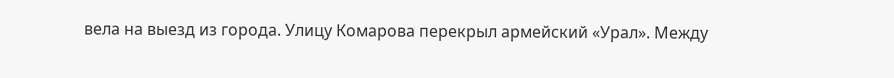вела на выезд из города. Улицу Комарова перекрыл армейский «Урал». Между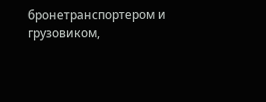бронетранспортером и грузовиком,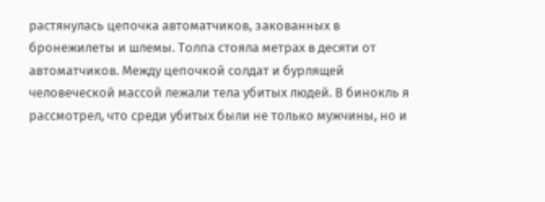растянулась цепочка автоматчиков, закованных в бронежилеты и шлемы. Толпа стояла метрах в десяти от автоматчиков. Между цепочкой солдат и бурлящей человеческой массой лежали тела убитых людей. В бинокль я рассмотрел, что среди убитых были не только мужчины, но и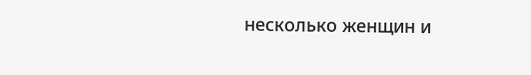несколько женщин и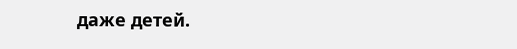даже детей.